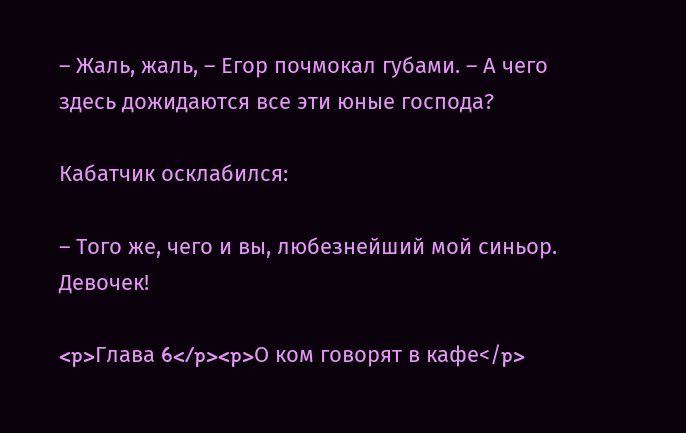– Жаль, жаль, – Егор почмокал губами. – А чего здесь дожидаются все эти юные господа?

Кабатчик осклабился:

– Того же, чего и вы, любезнейший мой синьор. Девочек!

<p>Глава 6</p><p>О ком говорят в кафе</p>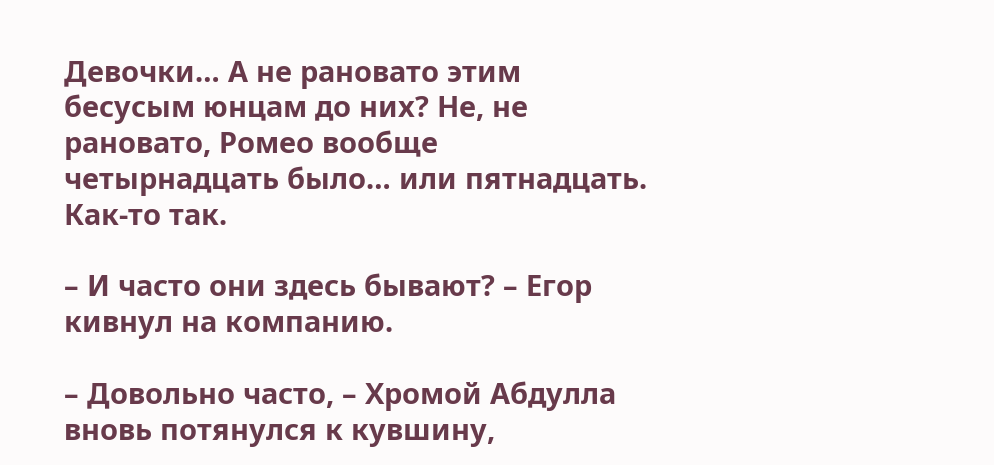Девочки… А не рановато этим бесусым юнцам до них? Не, не рановато, Ромео вообще четырнадцать было… или пятнадцать. Как-то так.

– И часто они здесь бывают? – Егор кивнул на компанию.

– Довольно часто, – Хромой Абдулла вновь потянулся к кувшину,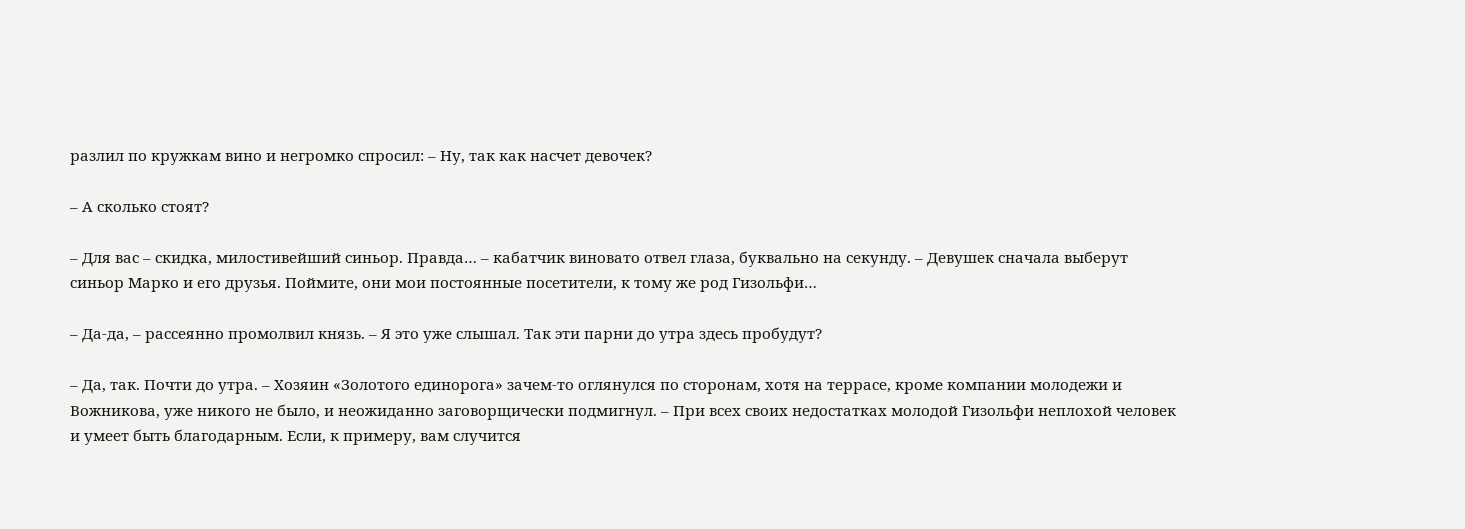разлил по кружкам вино и негромко спросил: – Ну, так как насчет девочек?

– А сколько стоят?

– Для вас – скидка, милостивейший синьор. Правда… – кабатчик виновато отвел глаза, буквально на секунду. – Девушек сначала выберут синьор Марко и его друзья. Поймите, они мои постоянные посетители, к тому же род Гизольфи…

– Да-да, – рассеянно промолвил князь. – Я это уже слышал. Так эти парни до утра здесь пробудут?

– Да, так. Почти до утра. – Хозяин «Золотого единорога» зачем-то оглянулся по сторонам, хотя на террасе, кроме компании молодежи и Вожникова, уже никого не было, и неожиданно заговорщически подмигнул. – При всех своих недостатках молодой Гизольфи неплохой человек и умеет быть благодарным. Если, к примеру, вам случится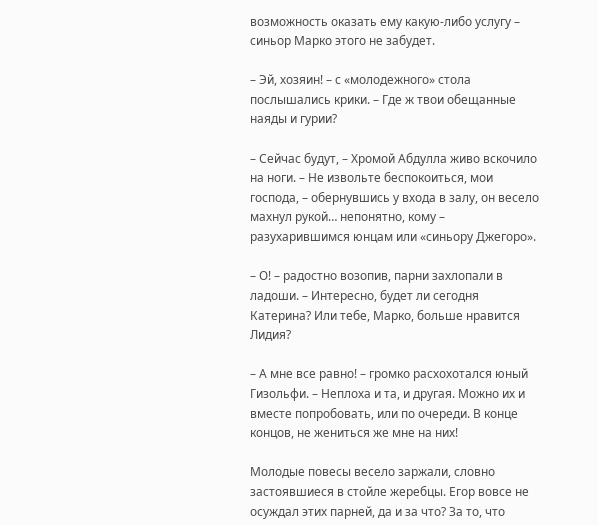возможность оказать ему какую-либо услугу – синьор Марко этого не забудет.

– Эй, хозяин! – с «молодежного» стола послышались крики. – Где ж твои обещанные наяды и гурии?

– Сейчас будут, – Хромой Абдулла живо вскочило на ноги. – Не извольте беспокоиться, мои господа, – обернувшись у входа в залу, он весело махнул рукой… непонятно, кому – разухарившимся юнцам или «синьору Джегоро».

– О! – радостно возопив, парни захлопали в ладоши. – Интересно, будет ли сегодня Катерина? Или тебе, Марко, больше нравится Лидия?

– А мне все равно! – громко расхохотался юный Гизольфи. – Неплоха и та, и другая. Можно их и вместе попробовать, или по очереди. В конце концов, не жениться же мне на них!

Молодые повесы весело заржали, словно застоявшиеся в стойле жеребцы. Егор вовсе не осуждал этих парней, да и за что? За то, что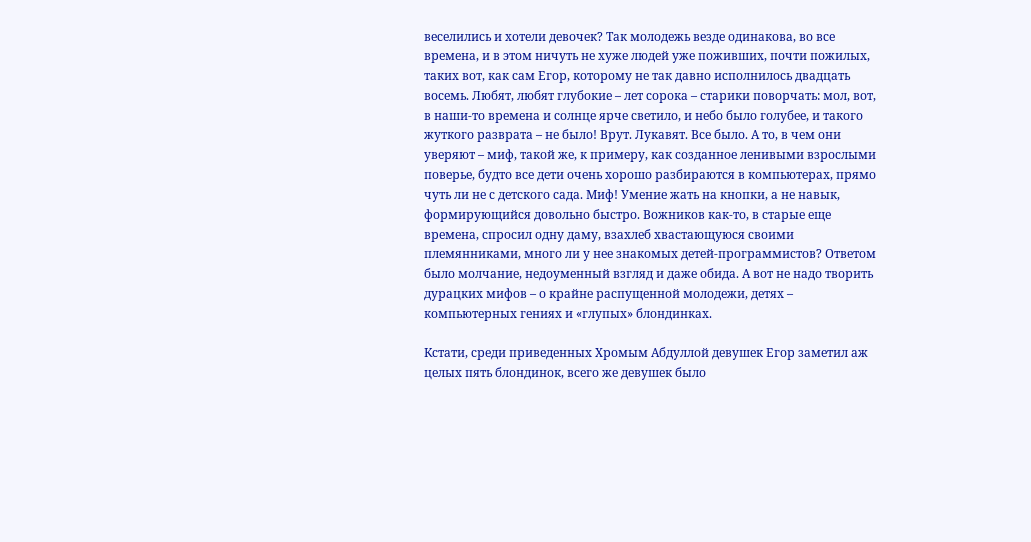веселились и хотели девочек? Так молодежь везде одинакова, во все времена, и в этом ничуть не хуже людей уже поживших, почти пожилых, таких вот, как сам Егор, которому не так давно исполнилось двадцать восемь. Любят, любят глубокие – лет сорока – старики поворчать: мол, вот, в наши-то времена и солнце ярче светило, и небо было голубее, и такого жуткого разврата – не было! Врут. Лукавят. Все было. А то, в чем они уверяют – миф, такой же, к примеру, как созданное ленивыми взрослыми поверье, будто все дети очень хорошо разбираются в компьютерах, прямо чуть ли не с детского сада. Миф! Умение жать на кнопки, а не навык, формирующийся довольно быстро. Вожников как-то, в старые еще времена, спросил одну даму, взахлеб хвастающуюся своими племянниками, много ли у нее знакомых детей-программистов? Ответом было молчание, недоуменный взгляд и даже обида. А вот не надо творить дурацких мифов – о крайне распущенной молодежи, детях – компьютерных гениях и «глупых» блондинках.

Кстати, среди приведенных Хромым Абдуллой девушек Егор заметил аж целых пять блондинок, всего же девушек было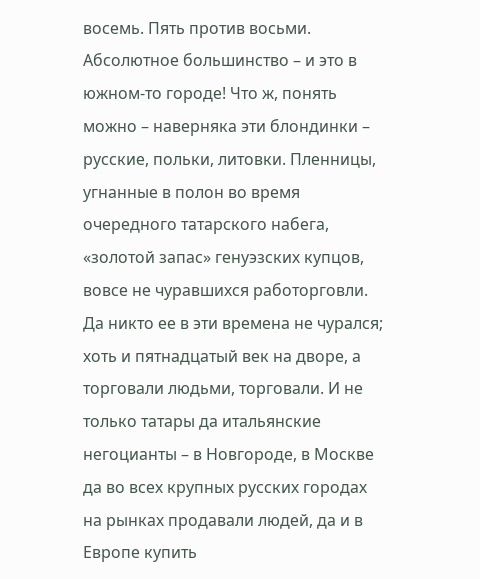восемь. Пять против восьми. Абсолютное большинство – и это в южном-то городе! Что ж, понять можно – наверняка эти блондинки – русские, польки, литовки. Пленницы, угнанные в полон во время очередного татарского набега, «золотой запас» генуэзских купцов, вовсе не чуравшихся работорговли. Да никто ее в эти времена не чурался; хоть и пятнадцатый век на дворе, а торговали людьми, торговали. И не только татары да итальянские негоцианты – в Новгороде, в Москве да во всех крупных русских городах на рынках продавали людей, да и в Европе купить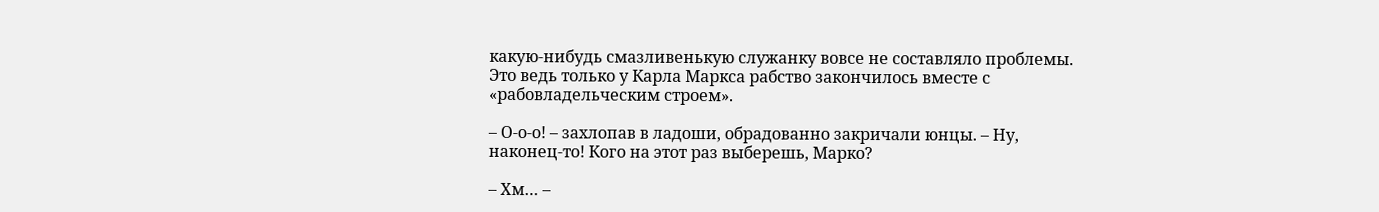какую-нибудь смазливенькую служанку вовсе не составляло проблемы. Это ведь только у Карла Маркса рабство закончилось вместе с «рабовладельческим строем».

– О-о-о! – захлопав в ладоши, обрадованно закричали юнцы. – Ну, наконец-то! Кого на этот раз выберешь, Марко?

– Хм… –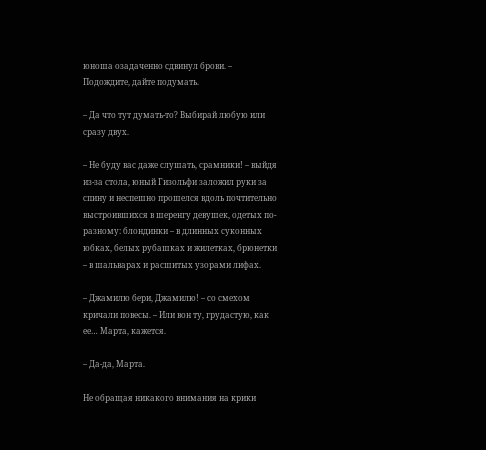юноша озадаченно сдвинул брови. – Подождите, дайте подумать.

– Да что тут думать-то? Выбирай любую или сразу двух.

– Не буду вас даже слушать, срамники! – выйдя из-за стола, юный Гизольфи заложил руки за спину и неспешно прошелся вдоль почтительно выстроившихся в шеренгу девушек, одетых по-разному: блондинки – в длинных суконных юбках, белых рубашках и жилетках, брюнетки – в шальварах и расшитых узорами лифах.

– Джамилю бери, Джамилю! – со смехом кричали повесы. – Или вон ту, грудастую, как ее… Марта, кажется.

– Да-да, Марта.

Не обращая никакого внимания на крики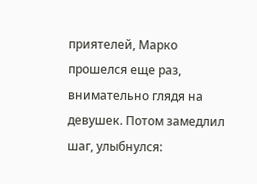приятелей, Марко прошелся еще раз, внимательно глядя на девушек. Потом замедлил шаг, улыбнулся: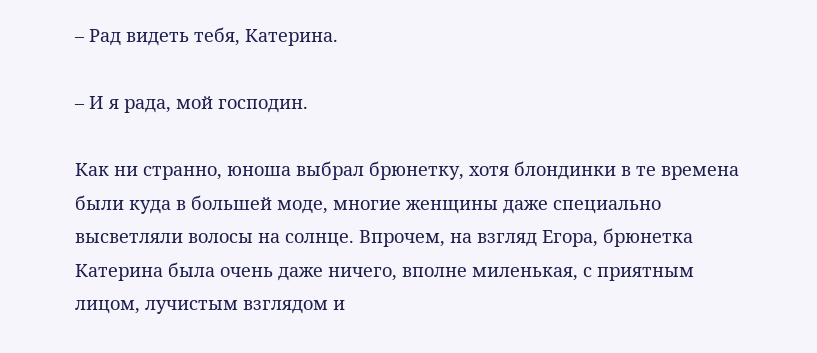– Рад видеть тебя, Катерина.

– И я рада, мой господин.

Как ни странно, юноша выбрал брюнетку, хотя блондинки в те времена были куда в большей моде, многие женщины даже специально высветляли волосы на солнце. Впрочем, на взгляд Егора, брюнетка Катерина была очень даже ничего, вполне миленькая, с приятным лицом, лучистым взглядом и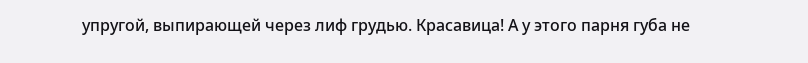упругой, выпирающей через лиф грудью. Красавица! А у этого парня губа не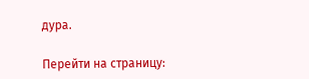дура.

Перейти на страницу: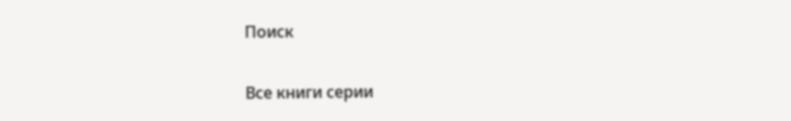Поиск

Все книги серии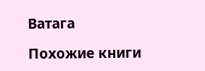Ватага

Похожие книги